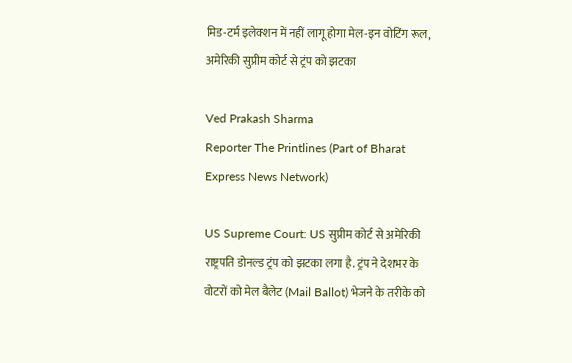मिड-टर्म इलेक्शन में नहीं लागू होगा मेल-इन वोटिंग रूल, अमेरिकी सुप्रीम कोर्ट से ट्रंप को झटका

Ved Prakash Sharma
Reporter The Printlines (Part of Bharat Express News Network)

US Supreme Court: US सुप्रीम कोर्ट से अमेरिकी राष्ट्रपति डोनल्ड ट्रंप को झटका लगा है. ट्रंप ने देशभर के वोटरों को मेल बैलेट (Mail Ballot) भेजने के तरीके को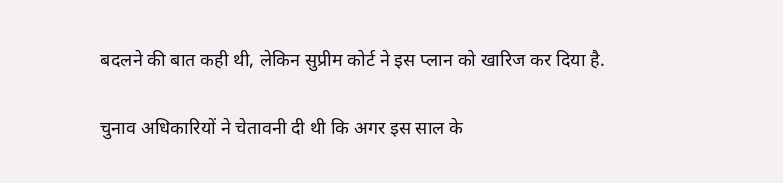बदलने की बात कही थी, लेकिन सुप्रीम कोर्ट ने इस प्लान को खारिज कर दिया है.

चुनाव अधिकारियों ने चेतावनी दी थी कि अगर इस साल के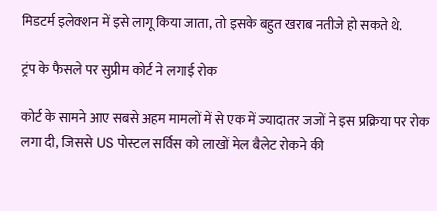मिडटर्म इलेक्शन में इसे लागू किया जाता, तो इसके बहुत खराब नतीजे हो सकते थे.

ट्रंप के फैसले पर सुप्रीम कोर्ट ने लगाई रोक

कोर्ट के सामने आए सबसे अहम मामलों में से एक में ज्यादातर जजों ने इस प्रक्रिया पर रोक लगा दी, जिससे US पोस्टल सर्विस को लाखों मेल बैलेट रोकने की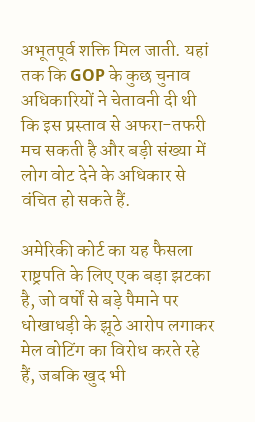अभूतपूर्व शक्ति मिल जाती. यहां तक कि GOP के कुछ चुनाव अधिकारियों ने चेतावनी दी थी कि इस प्रस्ताव से अफरा-तफरी मच सकती है और बड़ी संख्या में लोग वोट देने के अधिकार से वंचित हो सकते हैं.

अमेरिकी कोर्ट का यह फैसला राष्ट्रपति के लिए एक बड़ा झटका है, जो वर्षों से बड़े पैमाने पर धोखाधड़ी के झूठे आरोप लगाकर मेल वोटिंग का विरोध करते रहे हैं, जबकि खुद भी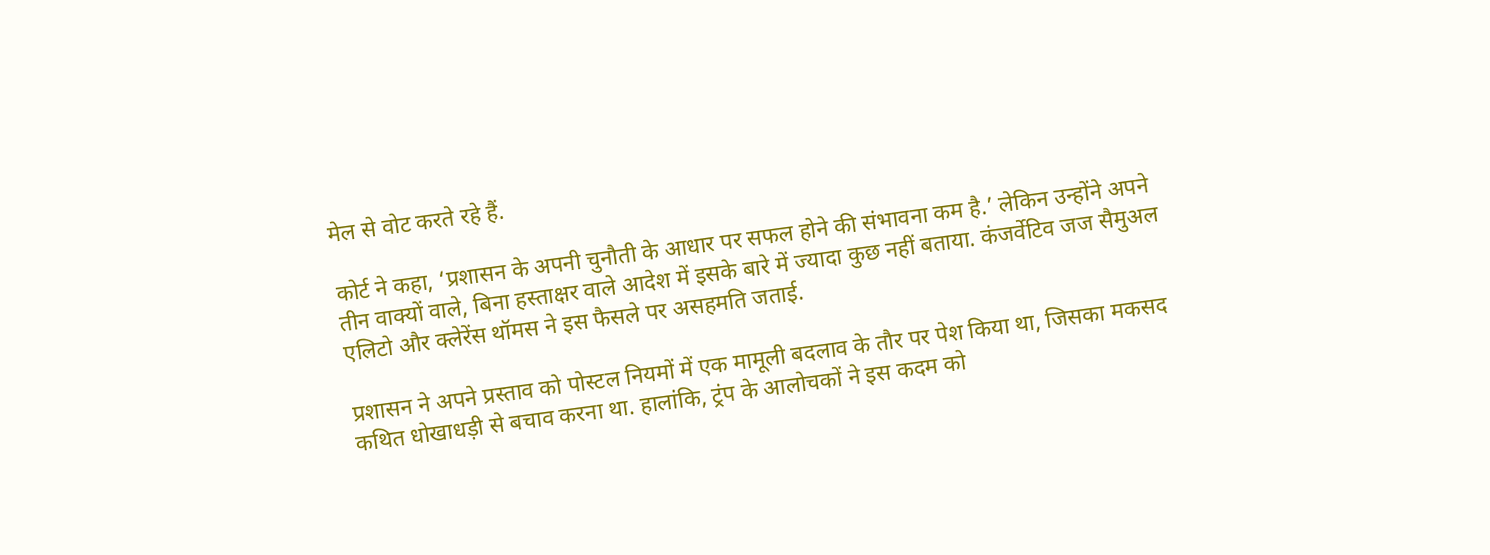मेल से वोट करते रहे हैं.

कोर्ट ने कहा, ‘प्रशासन के अपनी चुनौती के आधार पर सफल होने की संभावना कम है.’ लेकिन उन्होंने अपने तीन वाक्यों वाले, बिना हस्ताक्षर वाले आदेश में इसके बारे में ज्यादा कुछ नहीं बताया. कंजर्वेटिव जज सैमुअल एलिटो और क्लेरेंस थॉमस ने इस फैसले पर असहमति जताई.

प्रशासन ने अपने प्रस्ताव को पोस्टल नियमों में एक मामूली बदलाव के तौर पर पेश किया था, जिसका मकसद कथित धोखाधड़ी से बचाव करना था. हालांकि, ट्रंप के आलोचकों ने इस कदम को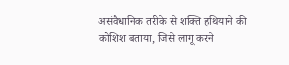असंवैधानिक तरीके से शक्ति हथियाने की कोशिश बताया, जिसे लागू करने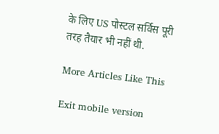के लिए US पोस्टल सर्विस पूरी तरह तैयार भी नहीं थी.

More Articles Like This

Exit mobile version